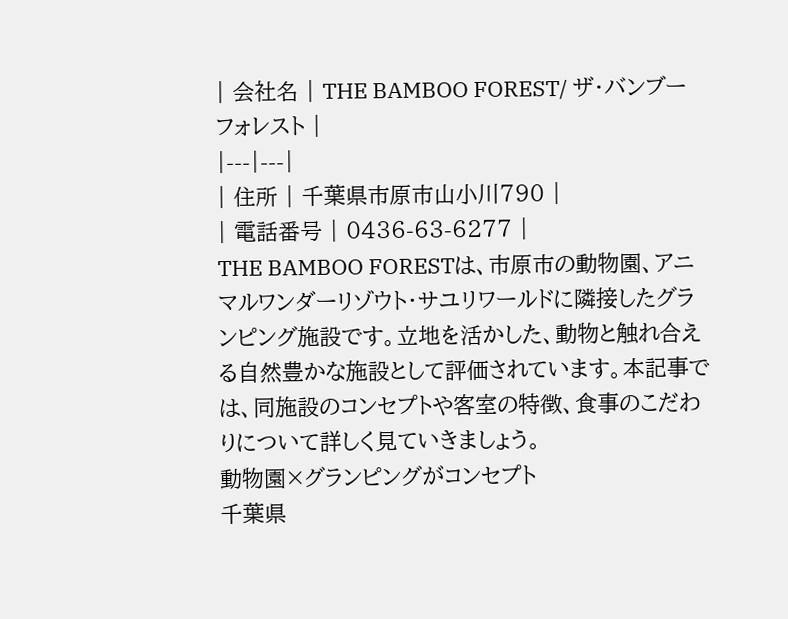| 会社名 | THE BAMBOO FOREST/ ザ・バンブーフォレスト |
|---|---|
| 住所 | 千葉県市原市山小川790 |
| 電話番号 | 0436-63-6277 |
THE BAMBOO FORESTは、市原市の動物園、アニマルワンダーリゾウト・サユリワールドに隣接したグランピング施設です。立地を活かした、動物と触れ合える自然豊かな施設として評価されています。本記事では、同施設のコンセプトや客室の特徴、食事のこだわりについて詳しく見ていきましょう。
動物園×グランピングがコンセプト
千葉県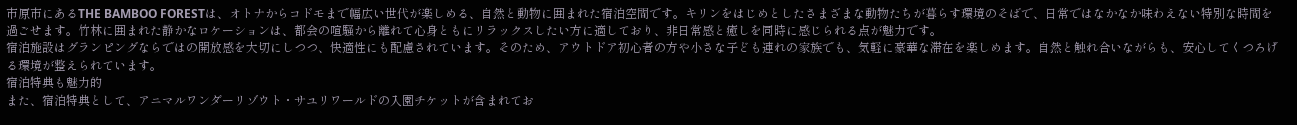市原市にあるTHE BAMBOO FORESTは、オトナからコドモまで幅広い世代が楽しめる、自然と動物に囲まれた宿泊空間です。キリンをはじめとしたさまざまな動物たちが暮らす環境のそばで、日常ではなかなか味わえない特別な時間を過ごせます。竹林に囲まれた静かなロケーションは、都会の喧騒から離れて心身ともにリラックスしたい方に適しており、非日常感と癒しを同時に感じられる点が魅力です。
宿泊施設はグランピングならではの開放感を大切にしつつ、快適性にも配慮されています。そのため、アウトドア初心者の方や小さな子ども連れの家族でも、気軽に豪華な滞在を楽しめます。自然と触れ合いながらも、安心してくつろげる環境が整えられています。
宿泊特典も魅力的
また、宿泊特典として、アニマルワンダーリゾウト・サユリワールドの入園チケットが含まれてお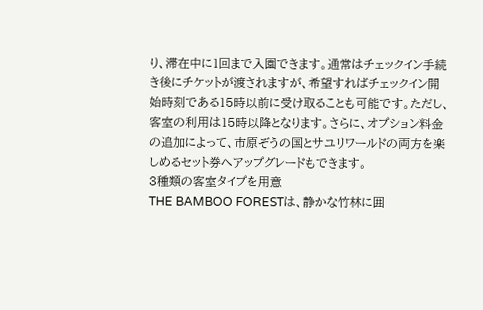り、滞在中に1回まで入園できます。通常はチェックイン手続き後にチケットが渡されますが、希望すればチェックイン開始時刻である15時以前に受け取ることも可能です。ただし、客室の利用は15時以降となります。さらに、オプション料金の追加によって、市原ぞうの国とサユリワールドの両方を楽しめるセット券へアップグレードもできます。
3種類の客室タイプを用意
THE BAMBOO FORESTは、静かな竹林に囲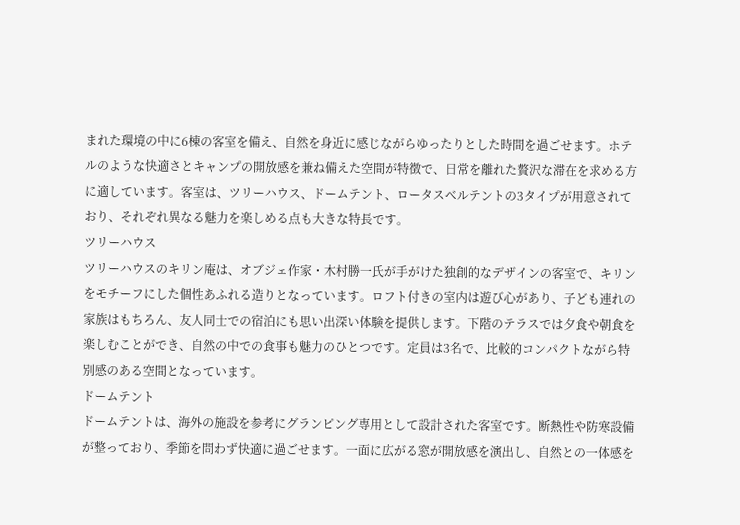まれた環境の中に6棟の客室を備え、自然を身近に感じながらゆったりとした時間を過ごせます。ホテルのような快適さとキャンプの開放感を兼ね備えた空間が特徴で、日常を離れた贅沢な滞在を求める方に適しています。客室は、ツリーハウス、ドームテント、ロータスベルテントの3タイプが用意されており、それぞれ異なる魅力を楽しめる点も大きな特長です。
ツリーハウス
ツリーハウスのキリン庵は、オブジェ作家・木村勝一氏が手がけた独創的なデザインの客室で、キリンをモチーフにした個性あふれる造りとなっています。ロフト付きの室内は遊び心があり、子ども連れの家族はもちろん、友人同士での宿泊にも思い出深い体験を提供します。下階のテラスでは夕食や朝食を楽しむことができ、自然の中での食事も魅力のひとつです。定員は3名で、比較的コンパクトながら特別感のある空間となっています。
ドームテント
ドームテントは、海外の施設を参考にグランピング専用として設計された客室です。断熱性や防寒設備が整っており、季節を問わず快適に過ごせます。一面に広がる窓が開放感を演出し、自然との一体感を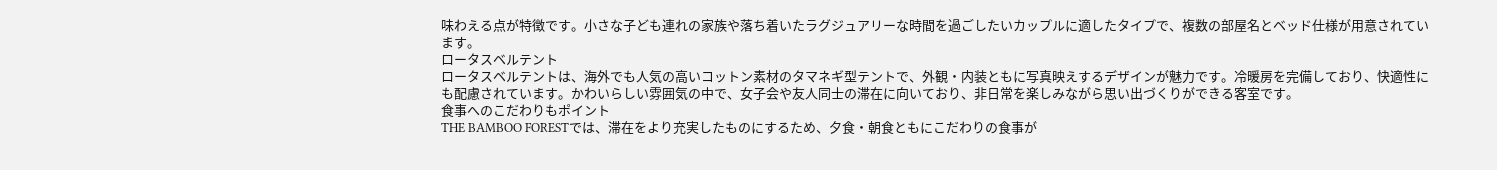味わえる点が特徴です。小さな子ども連れの家族や落ち着いたラグジュアリーな時間を過ごしたいカップルに適したタイプで、複数の部屋名とベッド仕様が用意されています。
ロータスベルテント
ロータスベルテントは、海外でも人気の高いコットン素材のタマネギ型テントで、外観・内装ともに写真映えするデザインが魅力です。冷暖房を完備しており、快適性にも配慮されています。かわいらしい雰囲気の中で、女子会や友人同士の滞在に向いており、非日常を楽しみながら思い出づくりができる客室です。
食事へのこだわりもポイント
THE BAMBOO FORESTでは、滞在をより充実したものにするため、夕食・朝食ともにこだわりの食事が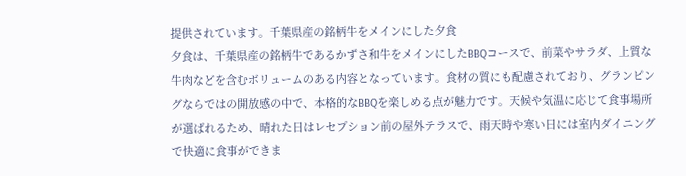提供されています。千葉県産の銘柄牛をメインにした夕食
夕食は、千葉県産の銘柄牛であるかずさ和牛をメインにしたBBQコースで、前菜やサラダ、上質な牛肉などを含むボリュームのある内容となっています。食材の質にも配慮されており、グランピングならではの開放感の中で、本格的なBBQを楽しめる点が魅力です。天候や気温に応じて食事場所が選ばれるため、晴れた日はレセプション前の屋外テラスで、雨天時や寒い日には室内ダイニングで快適に食事ができま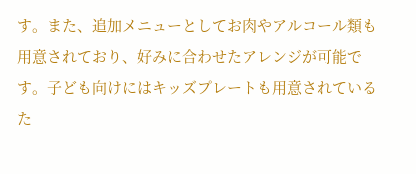す。また、追加メニューとしてお肉やアルコール類も用意されており、好みに合わせたアレンジが可能です。子ども向けにはキッズプレートも用意されているた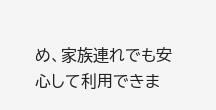め、家族連れでも安心して利用できま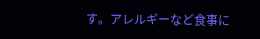す。アレルギーなど食事に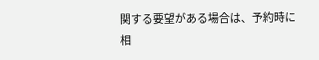関する要望がある場合は、予約時に相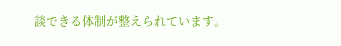談できる体制が整えられています。